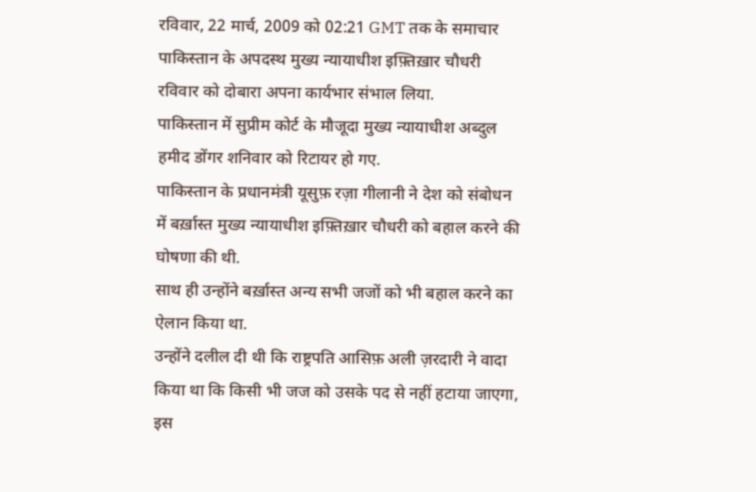रविवार, 22 मार्च, 2009 को 02:21 GMT तक के समाचार
पाकिस्तान के अपदस्थ मुख्य न्यायाधीश इफ़्तिख़ार चौधरी रविवार को दोबारा अपना कार्यभार संभाल लिया.
पाकिस्तान में सुप्रीम कोर्ट के मौजूदा मुख्य न्यायाधीश अब्दुल हमीद डोंगर शनिवार को रिटायर हो गए.
पाकिस्तान के प्रधानमंत्री यूसुफ़ रज़ा गीलानी ने देश को संबोधन में बर्ख़ास्त मुख्य न्यायाधीश इफ़्तिख़ार चौधरी को बहाल करने की घोषणा की थी.
साथ ही उन्होंने बर्ख़ास्त अन्य सभी जजों को भी बहाल करने का ऐलान किया था.
उन्होंने दलील दी थी कि राष्ट्रपति आसिफ़ अली ज़रदारी ने वादा किया था कि किसी भी जज को उसके पद से नहीं हटाया जाएगा, इस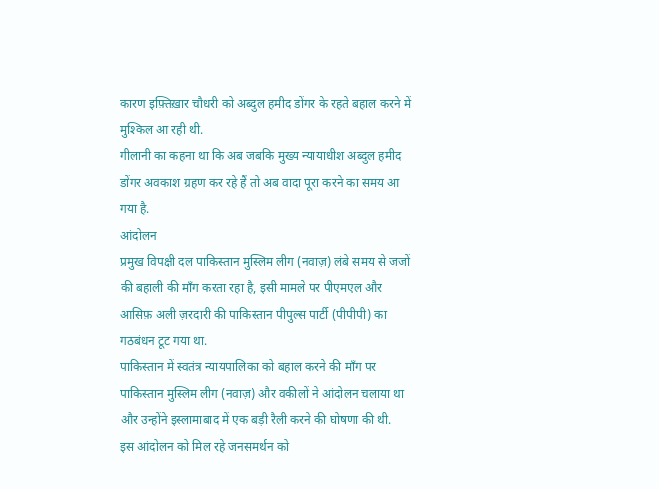कारण इफ़्तिख़ार चौधरी को अब्दुल हमीद डोंगर के रहते बहाल करने में मुश्किल आ रही थी.
गीलानी का कहना था कि अब जबकि मुख्य न्यायाधीश अब्दुल हमीद डोंगर अवकाश ग्रहण कर रहे हैं तो अब वादा पूरा करने का समय आ गया है.
आंदोलन
प्रमुख विपक्षी दल पाकिस्तान मुस्लिम लीग (नवाज़) लंबे समय से जजों की बहाली की माँग करता रहा है, इसी मामले पर पीएमएल और आसिफ़ अली ज़रदारी की पाकिस्तान पीपुल्स पार्टी (पीपीपी) का गठबंधन टूट गया था.
पाकिस्तान में स्वतंत्र न्यायपालिका को बहाल करने की माँग पर पाकिस्तान मुस्लिम लीग (नवाज़) और वकीलों ने आंदोलन चलाया था और उन्होंने इस्लामाबाद में एक बड़ी रैली करने की घोषणा की थी.
इस आंदोलन को मिल रहे जनसमर्थन को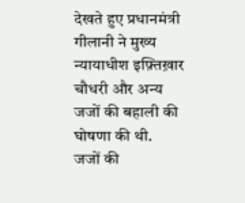देखते हुए प्रधानमंत्री गीलानी ने मुख्य न्यायाधीश इफ़्तिख़ार चौधरी और अन्य जजों की बहाली की घोषणा की थी.
जजों की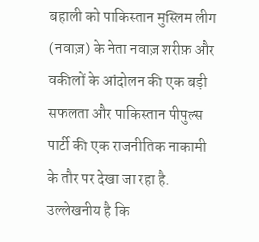बहाली को पाकिस्तान मुस्लिम लीग (नवाज़) के नेता नवाज़ शरीफ़ और वकीलों के आंदोलन की एक बड़ी सफलता और पाकिस्तान पीपुल्स पार्टी की एक राजनीतिक नाकामी के तौर पर देखा जा रहा है.
उल्लेखनीय है कि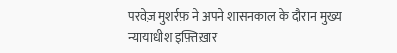परवेज़ मुशर्रफ़ ने अपने शासनकाल के दौरान मुख्य न्यायाधीश इफ़्तिख़ार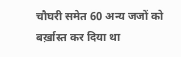चौघरी समेत 60 अन्य जजों को बर्ख़ास्त कर दिया था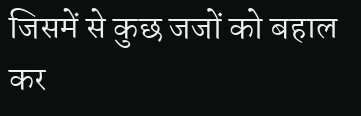जिसमें से कुछ जजों को बहाल कर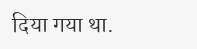दिया गया था.